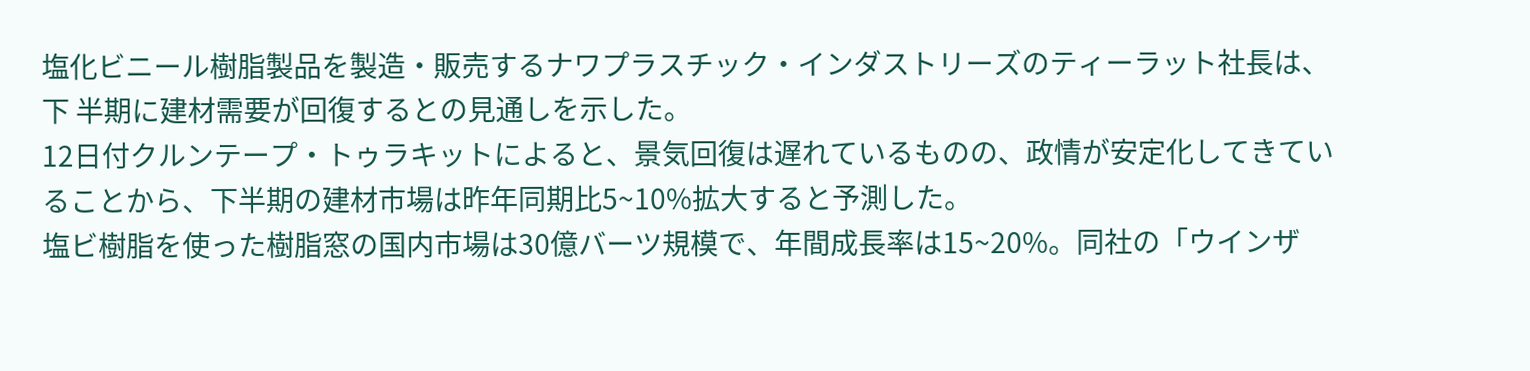塩化ビニール樹脂製品を製造・販売するナワプラスチック・インダストリーズのティーラット社長は、下 半期に建材需要が回復するとの見通しを示した。
12日付クルンテープ・トゥラキットによると、景気回復は遅れているものの、政情が安定化してきていることから、下半期の建材市場は昨年同期比5~10%拡大すると予測した。
塩ビ樹脂を使った樹脂窓の国内市場は30億バーツ規模で、年間成長率は15~20%。同社の「ウインザ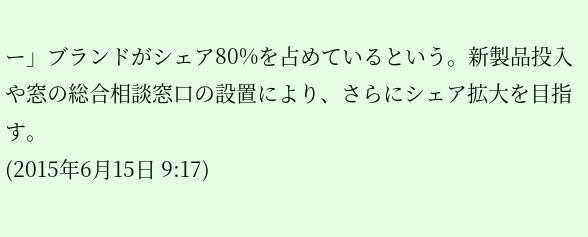ー」ブランドがシェア80%を占めているという。新製品投入や窓の総合相談窓口の設置により、さらにシェア拡大を目指す。
(2015年6月15日 9:17)